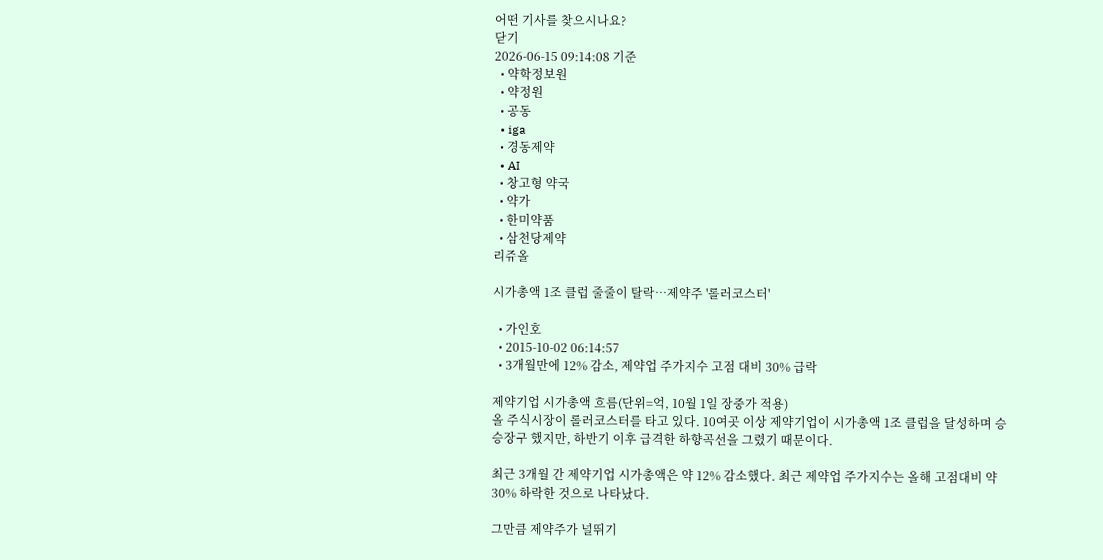어떤 기사를 찾으시나요?
닫기
2026-06-15 09:14:08 기준
  • 약학정보원
  • 약정원
  • 공동
  • iga
  • 경동제약
  • AI
  • 창고형 약국
  • 약가
  • 한미약품
  • 삼천당제약
리쥬올

시가총액 1조 클럽 줄줄이 탈락…제약주 '롤러코스터'

  • 가인호
  • 2015-10-02 06:14:57
  • 3개월만에 12% 감소, 제약업 주가지수 고점 대비 30% 급락

제약기업 시가총액 흐름(단위=억, 10월 1일 장중가 적용)
올 주식시장이 롤러코스터를 타고 있다. 10여곳 이상 제약기업이 시가총액 1조 클럽을 달성하며 승승장구 했지만, 하반기 이후 급격한 하향곡선을 그렸기 때문이다.

최근 3개월 간 제약기업 시가총액은 약 12% 감소했다. 최근 제약업 주가지수는 올해 고점대비 약 30% 하락한 것으로 나타났다.

그만큼 제약주가 널뛰기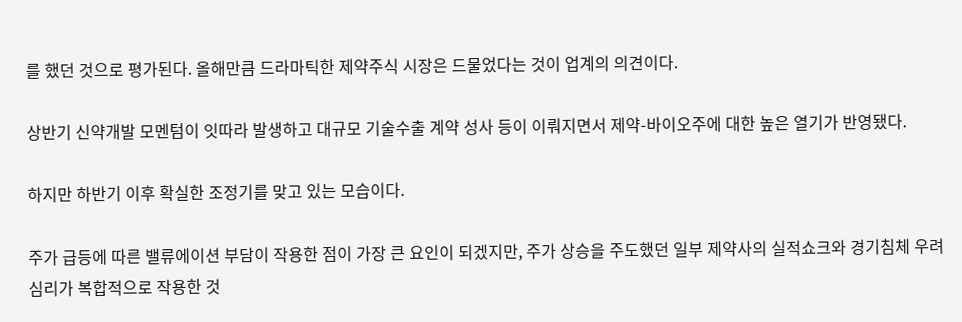를 했던 것으로 평가된다. 올해만큼 드라마틱한 제약주식 시장은 드물었다는 것이 업계의 의견이다.

상반기 신약개발 모멘텀이 잇따라 발생하고 대규모 기술수출 계약 성사 등이 이뤄지면서 제약-바이오주에 대한 높은 열기가 반영됐다.

하지만 하반기 이후 확실한 조정기를 맞고 있는 모습이다.

주가 급등에 따른 밸류에이션 부담이 작용한 점이 가장 큰 요인이 되겠지만, 주가 상승을 주도했던 일부 제약사의 실적쇼크와 경기침체 우려 심리가 복합적으로 작용한 것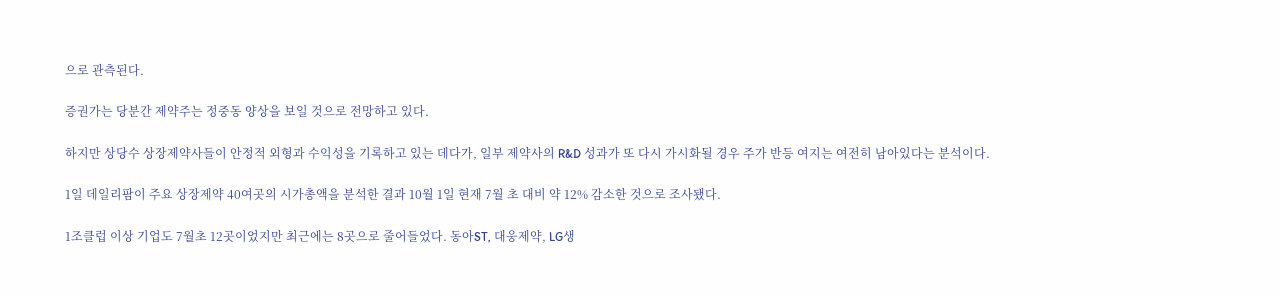으로 관측된다.

증권가는 당분간 제약주는 정중동 양상을 보일 것으로 전망하고 있다.

하지만 상당수 상장제약사들이 안정적 외형과 수익성을 기록하고 있는 데다가, 일부 제약사의 R&D 성과가 또 다시 가시화될 경우 주가 반등 여지는 여전히 남아있다는 분석이다.

1일 데일리팜이 주요 상장제약 40여곳의 시가총액을 분석한 결과 10월 1일 현재 7월 초 대비 약 12% 감소한 것으로 조사됐다.

1조클럽 이상 기업도 7월초 12곳이었지만 최근에는 8곳으로 줄어들었다. 동아ST, 대웅제약, LG생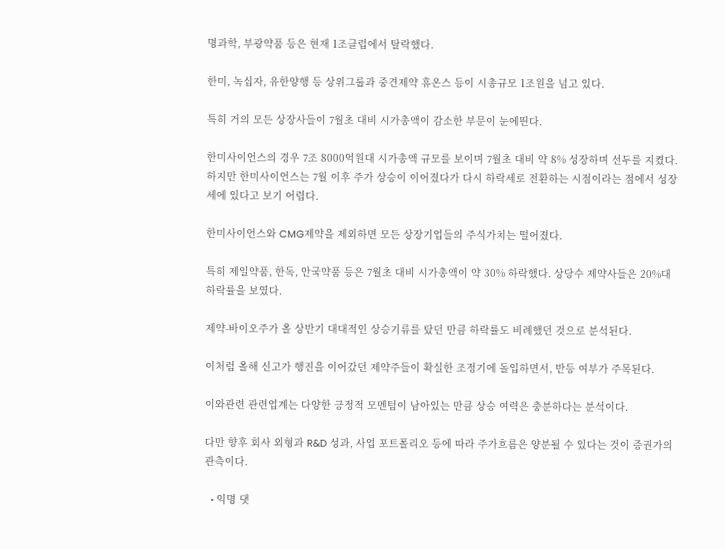명과학, 부광약품 등은 현재 1조클럽에서 탈락했다.

한미, 녹십자, 유한양행 등 상위그룹과 중견제약 휴온스 등이 시총규모 1조원을 넘고 있다.

특히 거의 모든 상장사들이 7월초 대비 시가총액이 감소한 부문이 눈에띈다.

한미사이언스의 경우 7조 8000억원대 시가총액 규모를 보이며 7월초 대비 약 8% 성장하며 선두를 지켰다. 하지만 한미사이언스는 7월 이후 주가 상승이 이어졌다가 다시 하락세로 전환하는 시점이라는 점에서 성장세에 있다고 보기 어렵다.

한미사이언스와 CMG제약을 제외하면 모든 상장기업들의 주식가치는 떨어졌다.

특히 제일약품, 한독, 안국약품 등은 7월초 대비 시가총액이 약 30% 하락했다. 상당수 제약사들은 20%대 하락률을 보였다.

제약-바이오주가 올 상반기 대대적인 상승기류를 탔던 만큼 하락률도 비례했던 것으로 분석된다.

이처럼 올해 신고가 행진을 이어갔던 제약주들이 확실한 조정기에 돌입하면서, 반등 여부가 주목된다.

이와관련 관련업계는 다양한 긍정적 모멘텀이 남아있는 만큼 상승 여력은 충분하다는 분석이다.

다만 향후 회사 외형과 R&D 성과, 사업 포트폴리오 등에 따라 주가흐름은 양분될 수 있다는 것이 증권가의 관측이다.

  • 익명 댓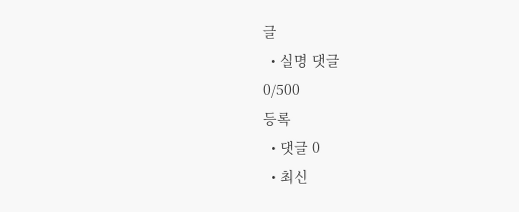글
  • 실명 댓글
0/500
등록
  • 댓글 0
  • 최신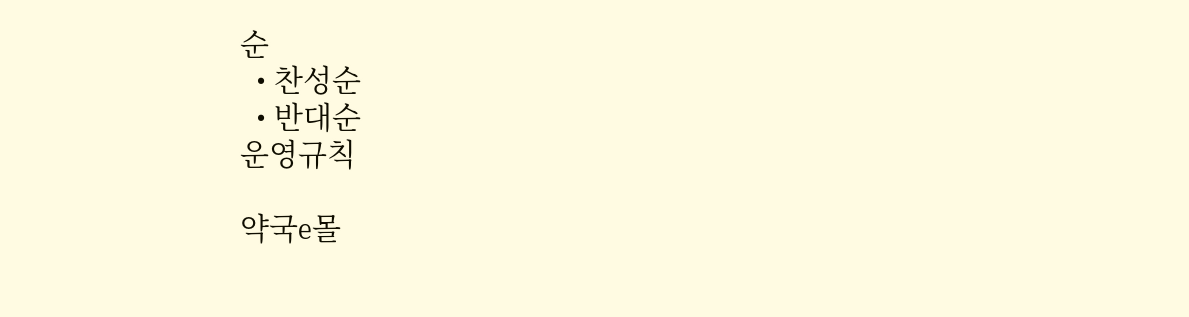순
  • 찬성순
  • 반대순
운영규칙

약국e몰